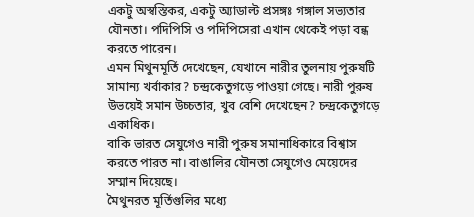একটু অস্বস্তিকর, একটু অ্যাডাল্ট প্রসঙ্গঃ গঙ্গাল সভ্যতার যৌনতা। পদিপিসি ও পদিপিসেরা এখান থেকেই পড়া বন্ধ করতে পারেন।
এমন মিথুনমূর্তি দেখেছেন, যেখানে নারীর তুলনায় পুরুষটি সামান্য খর্বাকার? চন্দ্রকেতুগড়ে পাওয়া গেছে। নারী পুরুষ উভয়েই সমান উচ্চতার, খুব বেশি দেখেছেন? চন্দ্রকেতুগড়ে একাধিক।
বাকি ভারত সেযুগেও নারী পুরুষ সমানাধিকারে বিশ্বাস করতে পারত না। বাঙালির যৌনতা সেযুগেও মেয়েদের সম্মান দিয়েছে।
মৈথুনরত মূর্তিগুলির মধ্যে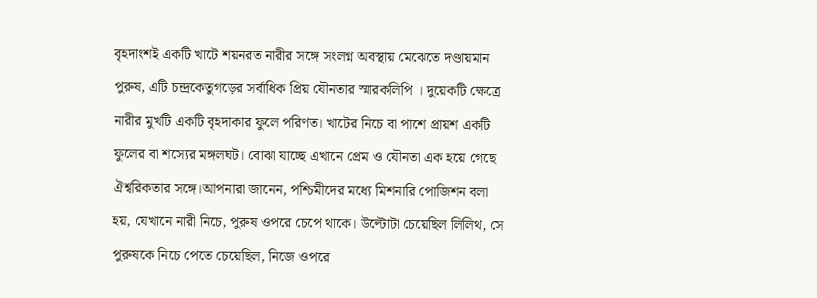বৃহদাংশই একটি খাটে শয়নরত নারীর সঙ্গে সংলগ্ন অবস্থায় মেঝেতে দণ্ডায়মান পুরুষ, এটি চন্দ্রকেতুগড়ের সর্বাধিক প্রিয় যৌনতার স্মারকলিপি । দুয়েকটি ক্ষেত্রে নারীর মুখটি একটি বৃহদাকার ফুলে পরিণত। খাটের নিচে বা পাশে প্রায়শ একটি ফুলের বা শস্যের মঙ্গলঘট। বোঝা যাচ্ছে এখানে প্রেম ও যৌনতা এক হয়ে গেছে ঐশ্বরিকতার সঙ্গে।আপনারা জানেন, পশ্চিমীদের মধ্যে মিশনারি পোজিশন বলা হয়, যেখানে নারী নিচে, পুরুষ ওপরে চেপে থাকে। উল্টোটা চেয়েছিল লিলিথ, সে পুরুষকে নিচে পেতে চেয়েছিল, নিজে ওপরে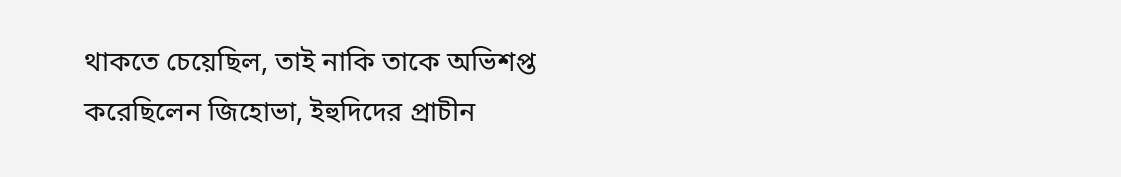থাকতে চেয়েছিল, তাই নাকি তাকে অভিশপ্ত করেছিলেন জিহোভা, ইহুদিদের প্রাচীন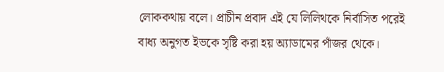লোককথায় বলে। প্রাচীন প্রবাদ এই যে লিলিথকে নির্বাসিত পরেই বাধ্য অনুগত ইভকে সৃষ্টি করা হয় অ্যাডামের পাঁজর থেকে।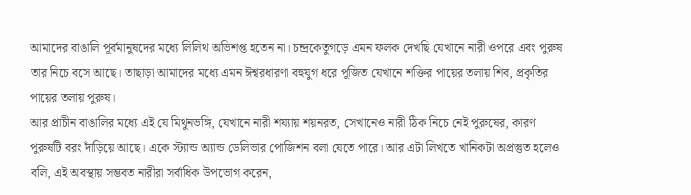আমাদের বাঙালি পূর্বমানুষদের মধ্যে লিলিথ অভিশপ্ত হতেন না। চন্দ্রকেতুগড়ে এমন ফলক দেখছি যেখানে নারী ওপরে এবং পুরুষ তার নিচে বসে আছে। তাছাড়া আমাদের মধ্যে এমন ঈশ্বরধারণা বহুযুগ ধরে পূজিত যেখানে শক্তির পায়ের তলায় শিব, প্রকৃতির পায়ের তলায় পুরুষ।
আর প্রাচীন বাঙালির মধ্যে এই যে মিথুনভঙ্গি, যেখানে নারী শয্যায় শয়নরত, সেখানেও নারী ঠিক নিচে নেই পুরুষের, কারণ পুরুষটি বরং দাঁড়িয়ে আছে। একে স্ট্যান্ড অ্যান্ড ডেলিভার পোজিশন বলা যেতে পারে। আর এটা লিখতে খানিকটা অপ্রস্তুত হলেও বলি, এই অবস্থায় সম্ভবত নারীরা সর্বাধিক উপভোগ করেন,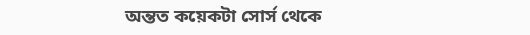অন্তত কয়েকটা সোর্স থেকে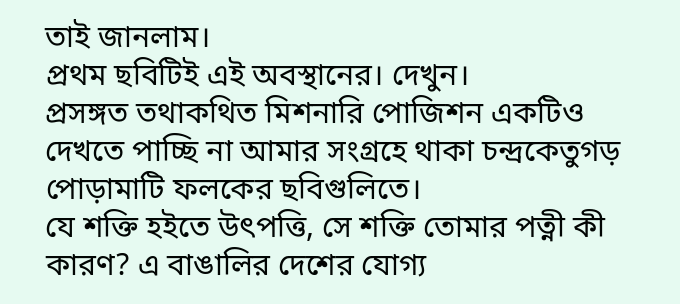তাই জানলাম।
প্রথম ছবিটিই এই অবস্থানের। দেখুন।
প্রসঙ্গত তথাকথিত মিশনারি পোজিশন একটিও দেখতে পাচ্ছি না আমার সংগ্রহে থাকা চন্দ্রকেতুগড় পোড়ামাটি ফলকের ছবিগুলিতে।
যে শক্তি হইতে উৎপত্তি, সে শক্তি তোমার পত্নী কী কারণ? এ বাঙালির দেশের যোগ্য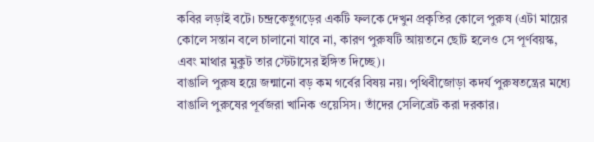কবির লড়াই বটে। চন্দ্রকেতুগড়ের একটি ফলকে দেখুন প্রকৃতির কোলে পুরুষ (এটা মায়ের কোলে সন্তান বলে চালানো যাবে না, কারণ পুরুষটি আয়তনে ছোট হলেও সে পূর্ণবয়স্ক, এবং মাথার মুকুট তার স্টেটাসের ইঙ্গিত দিচ্ছে)।
বাঙালি পুরুষ হয়ে জন্মানো বড় কম গর্বের বিষয় নয়। পৃথিবীজোড়া কদর্য পুরুষতন্ত্রের মধ্যে বাঙালি পুরুষের পূর্বজরা খানিক ওয়েসিস। তাঁদের সেলিব্রেট করা দরকার।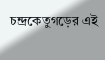চন্দ্রকেতুগড়ের এই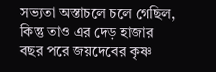সভ্যতা অস্তাচলে চলে গেছিল, কিন্তু তাও এর দেড় হাজার বছর পরে জয়দেবের কৃষ্ণ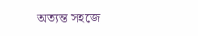অত্যন্ত সহজে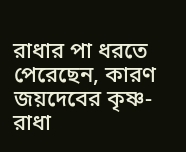রাধার পা ধরতে পেরেছেন, কারণ জয়দেবের কৃষ্ণ-রাধা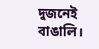দুজনেই বাঙালি।